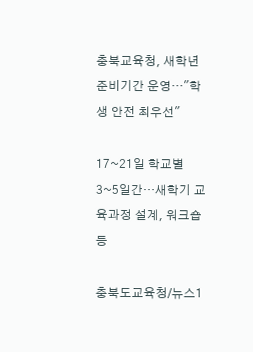충북교육청, 새학년 준비기간 운영…"학생 안전 최우선"

17~21일 학교별 3~5일간…새학기 교육과정 설계, 워크숍 등

충북도교육청/뉴스1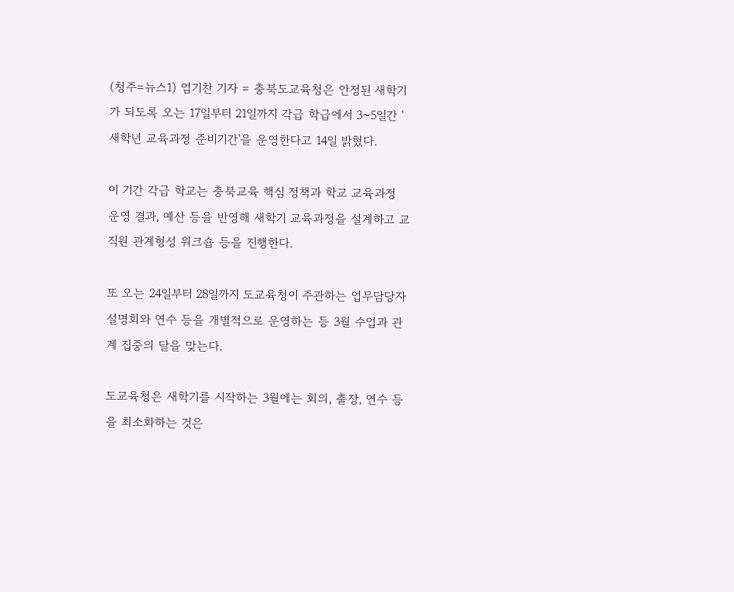(청주=뉴스1) 엄기찬 기자 = 충북도교육청은 안정된 새학기가 되도록 오는 17일부터 21일까지 각급 학급에서 3~5일간 '새학년 교육과정 준비기간'을 운영한다고 14일 밝혔다.

이 기간 각급 학교는 충북교육 핵심 정책과 학교 교육과정 운영 결과, 예산 등을 반영해 새학기 교육과정을 설계하고 교직원 관계형성 워크숍 등을 진행한다.

또 오는 24일부터 28일까지 도교육청이 주관하는 업무담당자 설명회와 연수 등을 개별적으로 운영하는 등 3월 수업과 관계 집중의 달을 맞는다.

도교육청은 새학기를 시작하는 3월에는 회의, 출장, 연수 등을 최소화하는 것은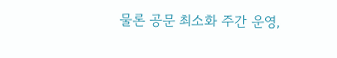물론 공문 최소화 주간 운영,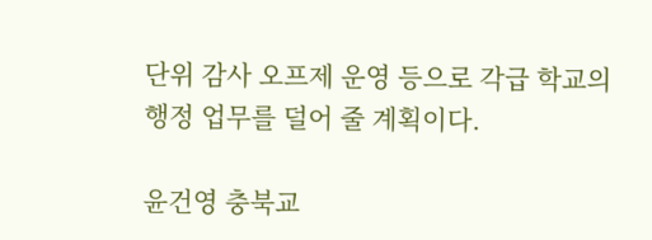단위 감사 오프제 운영 등으로 각급 학교의 행정 업무를 덜어 줄 계획이다.

윤건영 충북교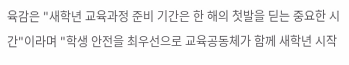육감은 "새학년 교육과정 준비 기간은 한 해의 첫발을 딛는 중요한 시간"이라며 "학생 안전을 최우선으로 교육공동체가 함께 새학년 시작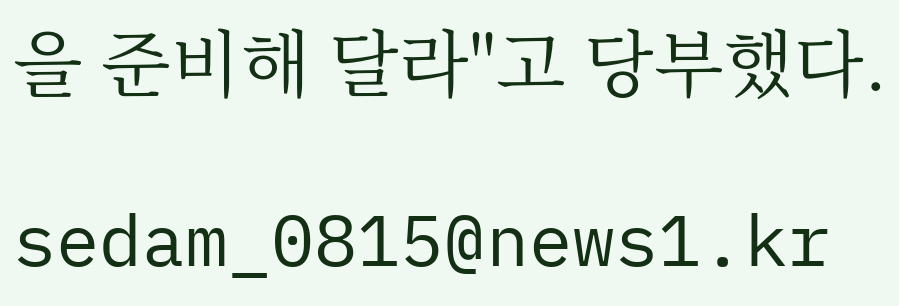을 준비해 달라"고 당부했다.

sedam_0815@news1.kr